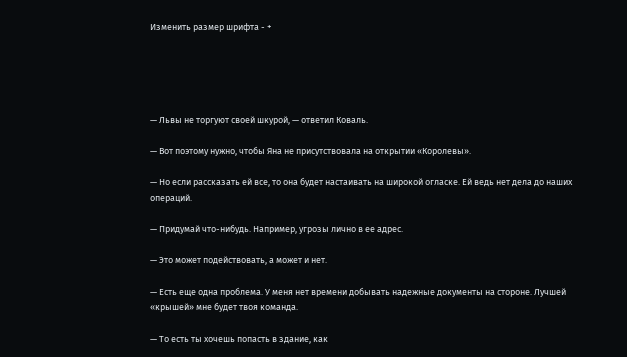Изменить размер шрифта - +





— Львы не торгуют своей шкурой, — ответил Коваль.

— Вот поэтому нужно, чтобы Яна не присутствовала на открытии «Королевы».

— Но если рассказать ей все, то она будет настаивать на широкой огласке. Ей ведь нет дела до наших операций.

— Придумай что-нибудь. Например, угрозы лично в ее адрес.

— Это может подействовать, а может и нет.

— Есть еще одна проблема. У меня нет времени добывать надежные документы на стороне. Лучшей «крышей» мне будет твоя команда.

— То есть ты хочешь попасть в здание, как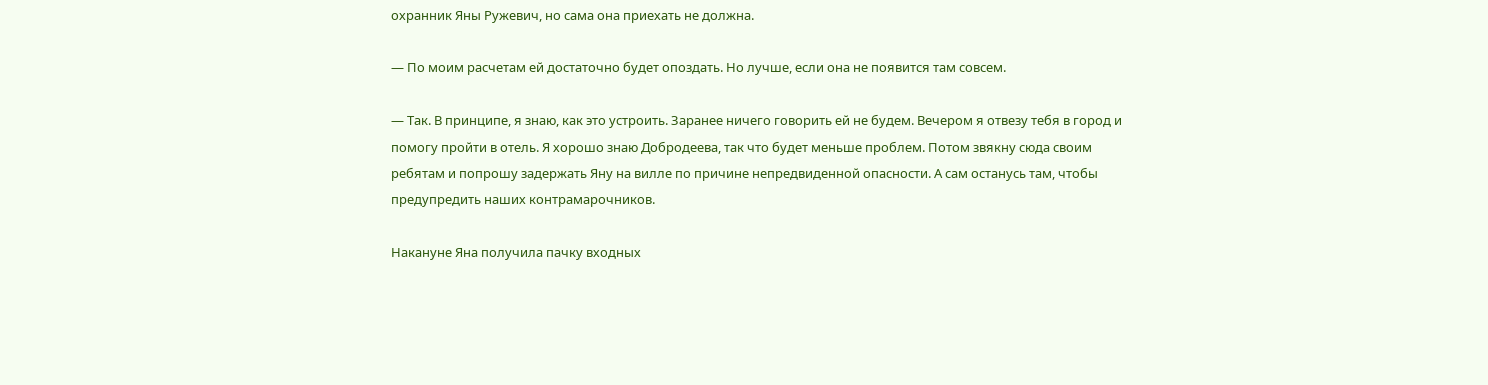охранник Яны Ружевич, но сама она приехать не должна.

— По моим расчетам ей достаточно будет опоздать. Но лучше, если она не появится там совсем.

— Так. В принципе, я знаю, как это устроить. Заранее ничего говорить ей не будем. Вечером я отвезу тебя в город и помогу пройти в отель. Я хорошо знаю Добродеева, так что будет меньше проблем. Потом звякну сюда своим ребятам и попрошу задержать Яну на вилле по причине непредвиденной опасности. А сам останусь там, чтобы предупредить наших контрамарочников.

Накануне Яна получила пачку входных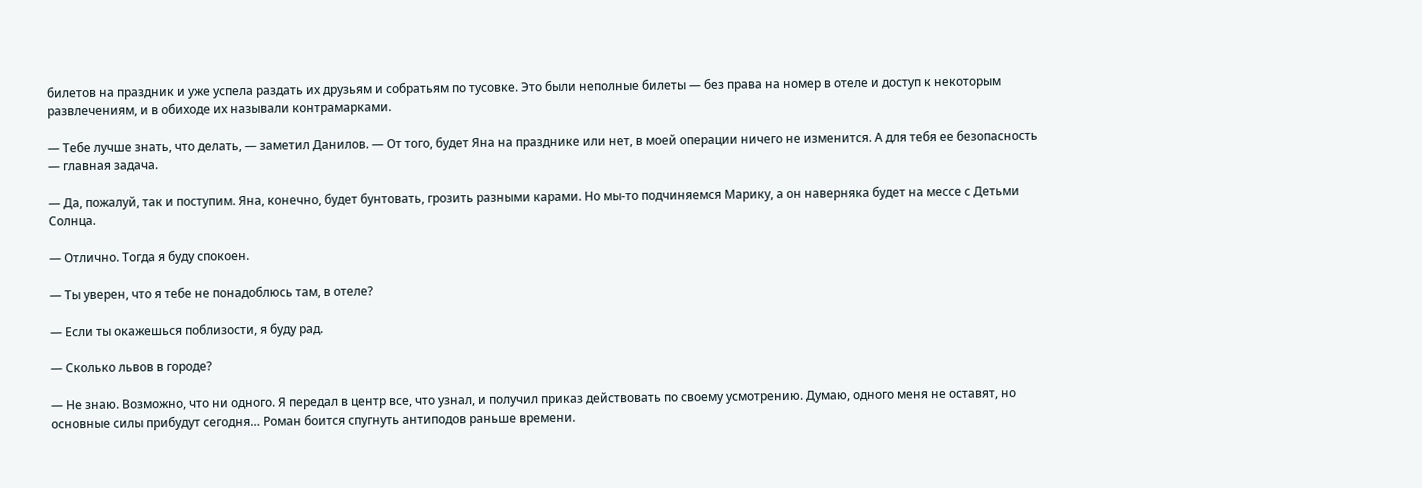билетов на праздник и уже успела раздать их друзьям и собратьям по тусовке. Это были неполные билеты — без права на номер в отеле и доступ к некоторым развлечениям, и в обиходе их называли контрамарками.

— Тебе лучше знать, что делать, — заметил Данилов. — От того, будет Яна на празднике или нет, в моей операции ничего не изменится. А для тебя ее безопасность — главная задача.

— Да, пожалуй, так и поступим. Яна, конечно, будет бунтовать, грозить разными карами. Но мы-то подчиняемся Марику, а он наверняка будет на мессе с Детьми Солнца.

— Отлично. Тогда я буду спокоен.

— Ты уверен, что я тебе не понадоблюсь там, в отеле?

— Если ты окажешься поблизости, я буду рад.

— Сколько львов в городе?

— Не знаю. Возможно, что ни одного. Я передал в центр все, что узнал, и получил приказ действовать по своему усмотрению. Думаю, одного меня не оставят, но основные силы прибудут сегодня… Роман боится спугнуть антиподов раньше времени.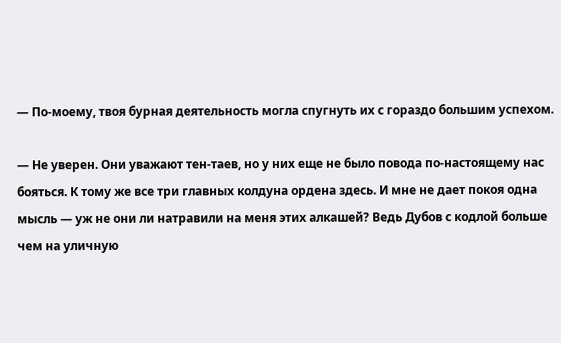— По-моему, твоя бурная деятельность могла спугнуть их с гораздо большим успехом.

— Не уверен. Они уважают тен-таев, но у них еще не было повода по-настоящему нас бояться. К тому же все три главных колдуна ордена здесь. И мне не дает покоя одна мысль — уж не они ли натравили на меня этих алкашей? Ведь Дубов с кодлой больше чем на уличную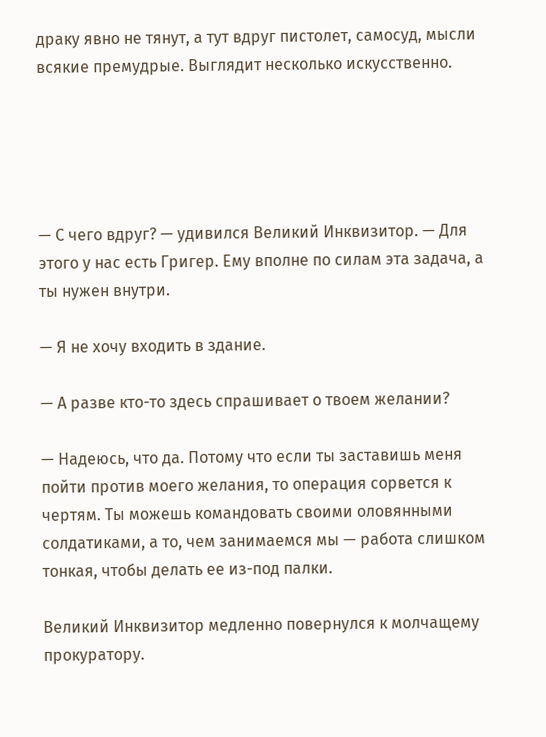драку явно не тянут, а тут вдруг пистолет, самосуд, мысли всякие премудрые. Выглядит несколько искусственно.





— С чего вдруг? — удивился Великий Инквизитор. — Для этого у нас есть Григер. Ему вполне по силам эта задача, а ты нужен внутри.

— Я не хочу входить в здание.

— А разве кто-то здесь спрашивает о твоем желании?

— Надеюсь, что да. Потому что если ты заставишь меня пойти против моего желания, то операция сорвется к чертям. Ты можешь командовать своими оловянными солдатиками, а то, чем занимаемся мы — работа слишком тонкая, чтобы делать ее из-под палки.

Великий Инквизитор медленно повернулся к молчащему прокуратору.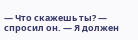— Что скажешь ты? — спросил он. — Я должен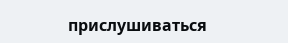прислушиваться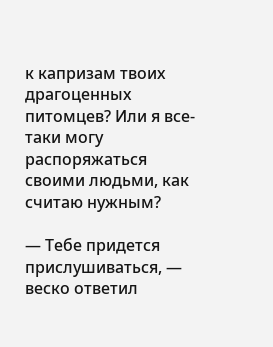к капризам твоих драгоценных питомцев? Или я все-таки могу распоряжаться своими людьми, как считаю нужным?

— Тебе придется прислушиваться, — веско ответил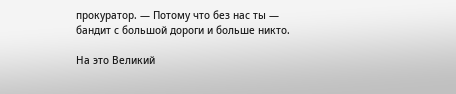прокуратор. — Потому что без нас ты — бандит с большой дороги и больше никто.

На это Великий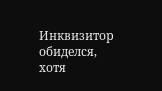Инквизитор обиделся, хотя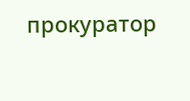прокуратор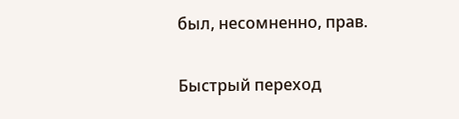был, несомненно, прав.

Быстрый переход